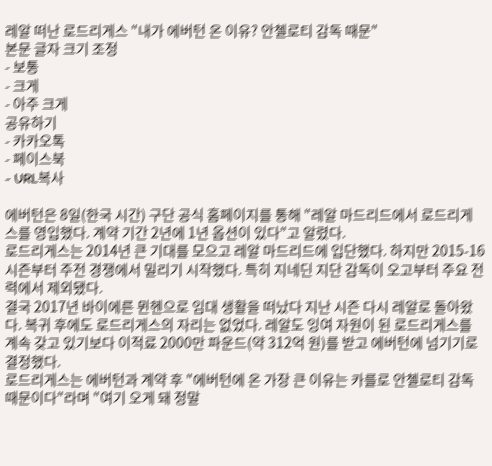레알 떠난 로드리게스 "내가 에버턴 온 이유? 안첼로티 감독 때문"
본문 글자 크기 조정
- 보통
- 크게
- 아주 크게
공유하기
- 카카오톡
- 페이스북
- URL복사

에버턴은 8일(한국 시간) 구단 공식 홈페이지를 통해 "레알 마드리드에서 로드리게스를 영입했다. 계약 기간 2년에 1년 옵션이 있다"고 알렸다.
로드리게스는 2014년 큰 기대를 모으고 레알 마드리드에 입단했다. 하지만 2015-16시즌부터 주전 경쟁에서 밀리기 시작했다. 특히 지네딘 지단 감독이 오고부터 주요 전력에서 제외됐다.
결국 2017년 바이에른 뮌헨으로 임대 생활을 떠났다 지난 시즌 다시 레알로 돌아왔다. 복귀 후에도 로드리게스의 자리는 없었다. 레알도 잉여 자원이 된 로드리게스를 계속 갖고 있기보다 이적료 2000만 파운드(약 312억 원)를 받고 에버턴에 넘기기로 결정했다.
로드리게스는 에버턴과 계약 후 "에버턴에 온 가장 큰 이유는 카를로 안첼로티 감독 때문이다"라며 "여기 오게 돼 정말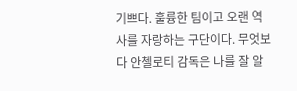기쁘다. 훌륭한 팀이고 오랜 역사를 자랑하는 구단이다. 무엇보다 안첼로티 감독은 나를 잘 알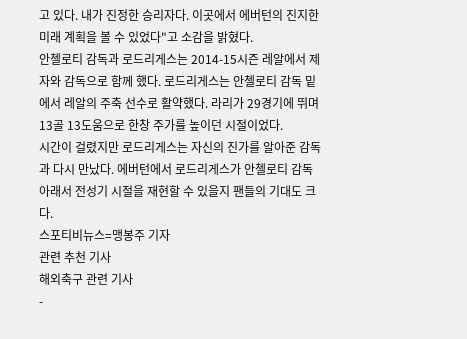고 있다. 내가 진정한 승리자다. 이곳에서 에버턴의 진지한 미래 계획을 볼 수 있었다"고 소감을 밝혔다.
안첼로티 감독과 로드리게스는 2014-15시즌 레알에서 제자와 감독으로 함께 했다. 로드리게스는 안첼로티 감독 밑에서 레알의 주축 선수로 활약했다. 라리가 29경기에 뛰며 13골 13도움으로 한창 주가를 높이던 시절이었다.
시간이 걸렸지만 로드리게스는 자신의 진가를 알아준 감독과 다시 만났다. 에버턴에서 로드리게스가 안첼로티 감독 아래서 전성기 시절을 재현할 수 있을지 팬들의 기대도 크다.
스포티비뉴스=맹봉주 기자
관련 추천 기사
해외축구 관련 기사
-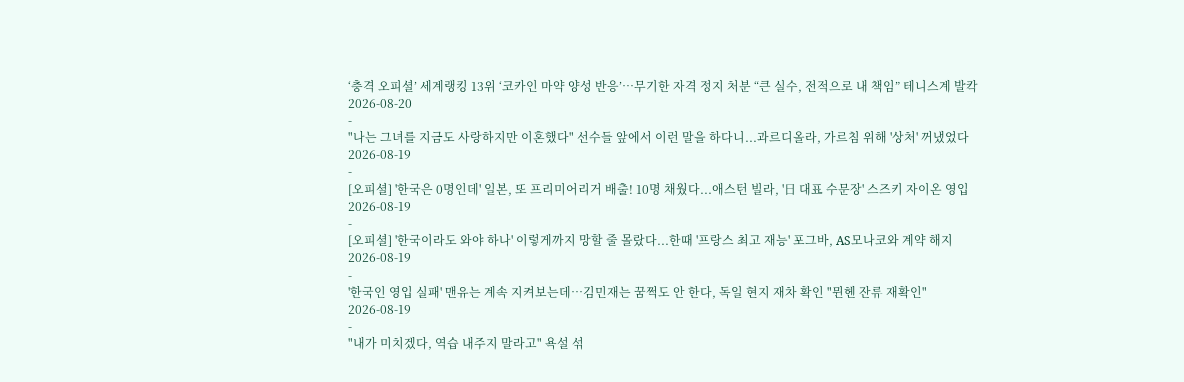‘충격 오피셜’ 세계랭킹 13위 ‘코카인 마약 양성 반응’…무기한 자격 정지 처분 “큰 실수, 전적으로 내 책임” 테니스계 발칵
2026-08-20
-
"나는 그녀를 지금도 사랑하지만 이혼했다" 선수들 앞에서 이런 말을 하다니...과르디올라, 가르침 위해 '상처' 꺼냈었다
2026-08-19
-
[오피셜] '한국은 0명인데' 일본, 또 프리미어리거 배출! 10명 채웠다...애스턴 빌라, '日 대표 수문장' 스즈키 자이온 영입
2026-08-19
-
[오피셜] '한국이라도 와야 하나' 이렇게까지 망할 줄 몰랐다...한때 '프랑스 최고 재능' 포그바, AS모나코와 계약 해지
2026-08-19
-
'한국인 영입 실패' 맨유는 계속 지켜보는데…김민재는 꿈쩍도 안 한다, 독일 현지 재차 확인 "뮌헨 잔류 재확인"
2026-08-19
-
"내가 미치겠다, 역습 내주지 말라고" 욕설 섞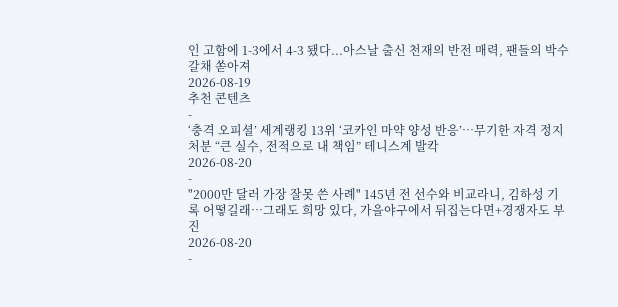인 고함에 1-3에서 4-3 됐다...아스날 출신 천재의 반전 매력, 팬들의 박수 갈채 쏟아져
2026-08-19
추천 콘텐츠
-
‘충격 오피셜’ 세계랭킹 13위 ‘코카인 마약 양성 반응’…무기한 자격 정지 처분 “큰 실수, 전적으로 내 책임” 테니스계 발칵
2026-08-20
-
"2000만 달러 가장 잘못 쓴 사례" 145년 전 선수와 비교라니, 김하성 기록 어떻길래…그래도 희망 있다, 가을야구에서 뒤집는다면+경쟁자도 부진
2026-08-20
-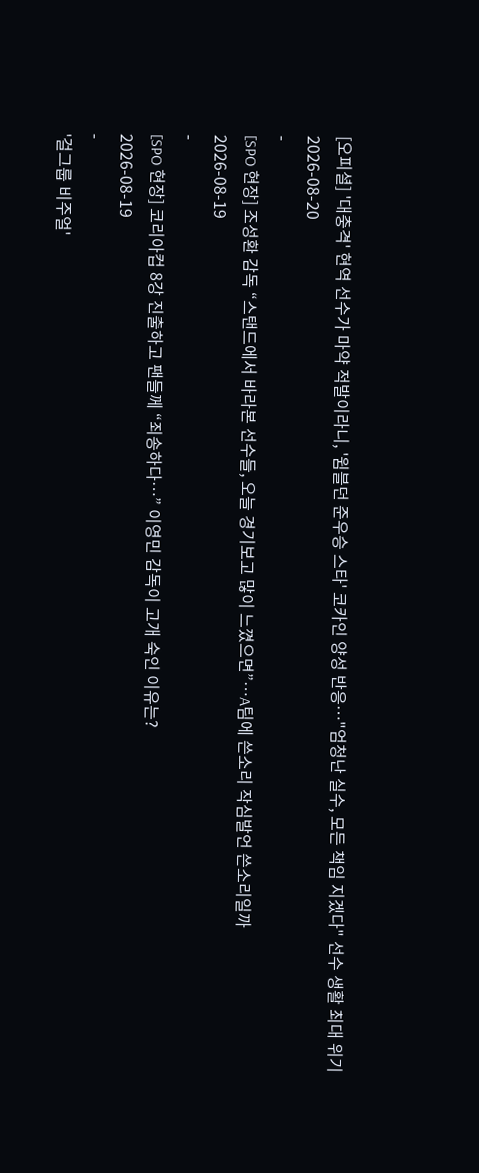[오피셜] '대충격' 현역 선수가 마약 적발이라니, '윔블던 준우승 스타' 코카인 양성 반응…"엄청난 실수, 모든 책임 지겠다" 선수 생활 최대 위기
2026-08-20
-
[SPO 현장] 조성환 감독 “스탠드에서 바라본 선수들, 오늘 경기보고 많이 느꼈으면”…A팀에 쓴소리 작심발언 쓴소리일까
2026-08-19
-
[SPO 현장] 코리아컵 8강 진출하고 팬들께 “죄송하다…” 이영민 감독이 고개 숙인 이유는?
2026-08-19
-
'걸그룹 비주얼'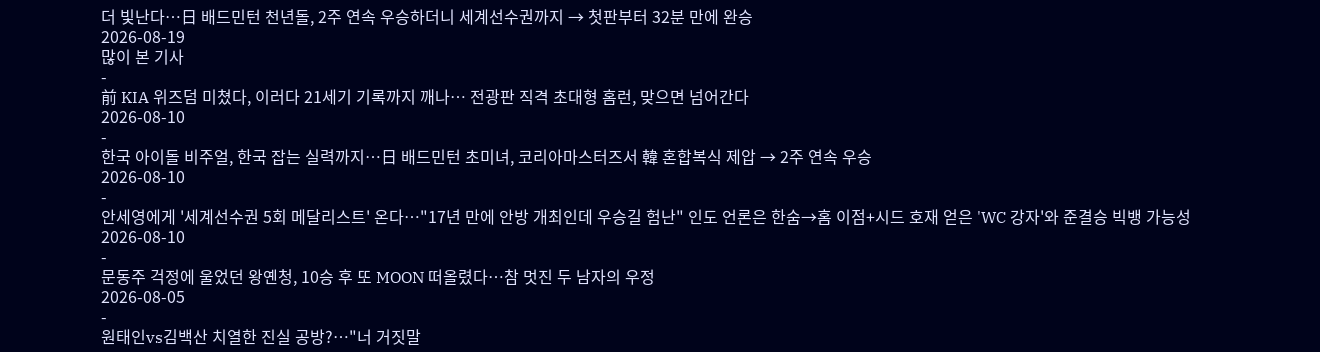더 빛난다…日 배드민턴 천년돌, 2주 연속 우승하더니 세계선수권까지 → 첫판부터 32분 만에 완승
2026-08-19
많이 본 기사
-
前 KIA 위즈덤 미쳤다, 이러다 21세기 기록까지 깨나… 전광판 직격 초대형 홈런, 맞으면 넘어간다
2026-08-10
-
한국 아이돌 비주얼, 한국 잡는 실력까지…日 배드민턴 초미녀, 코리아마스터즈서 韓 혼합복식 제압 → 2주 연속 우승
2026-08-10
-
안세영에게 '세계선수권 5회 메달리스트' 온다…"17년 만에 안방 개최인데 우승길 험난" 인도 언론은 한숨→홈 이점+시드 호재 얻은 'WC 강자'와 준결승 빅뱅 가능성
2026-08-10
-
문동주 걱정에 울었던 왕옌청, 10승 후 또 MOON 떠올렸다…참 멋진 두 남자의 우정
2026-08-05
-
원태인vs김백산 치열한 진실 공방?…"너 거짓말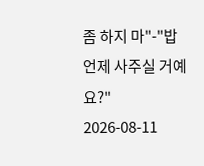좀 하지 마"-"밥 언제 사주실 거예요?"
2026-08-11